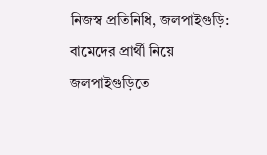নিজস্ব প্রতিনিধি, জলপাইগুড়ি: বামেদের প্রার্থী নিয়ে জলপাইগুড়িতে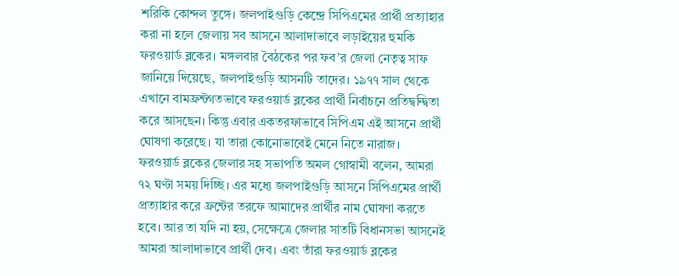শরিকি কোন্দল তুঙ্গে। জলপাইগুড়ি কেন্দ্রে সিপিএমের প্রার্থী প্রত্যাহার করা না হলে জেলায় সব আসনে আলাদাভাবে লড়াইয়ের হুমকি ফরওয়ার্ড ব্লকের। মঙ্গলবার বৈঠকের পর ফব’র জেলা নেতৃত্ব সাফ জানিয়ে দিয়েছে, জলপাইগুড়ি আসনটি তাদের। ১৯৭৭ সাল থেকে এখানে বামফ্রন্টগতভাবে ফরওয়ার্ড ব্লকের প্রার্থী নির্বাচনে প্রতিদ্বন্দ্বিতা করে আসছেন। কিন্তু এবার একতরফাভাবে সিপিএম এই আসনে প্রার্থী ঘোষণা করেছে। যা তারা কোনোভাবেই মেনে নিতে নারাজ।
ফরওয়ার্ড ব্লকের জেলার সহ সভাপতি অমল গোস্বামী বলেন, আমরা ৭২ ঘণ্টা সময় দিচ্ছি। এর মধ্যে জলপাইগুড়ি আসনে সিপিএমের প্রার্থী প্রত্যাহার করে ফ্রন্টের তরফে আমাদের প্রার্থীর নাম ঘোষণা করতে হবে। আর তা যদি না হয়, সেক্ষেত্রে জেলার সাতটি বিধানসভা আসনেই আমরা আলাদাভাবে প্রার্থী দেব। এবং তাঁরা ফরওয়ার্ড ব্লকের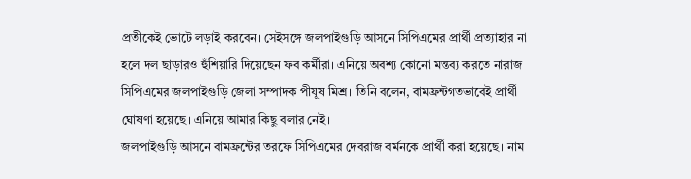প্রতীকেই ভোটে লড়াই করবেন। সেইসঙ্গে জলপাইগুড়ি আসনে সিপিএমের প্রার্থী প্রত্যাহার না হলে দল ছাড়ারও হুঁশিয়ারি দিয়েছেন ফব কর্মীরা। এনিয়ে অবশ্য কোনো মন্তব্য করতে নারাজ সিপিএমের জলপাইগুড়ি জেলা সম্পাদক পীযূষ মিশ্র। তিনি বলেন, বামফ্রন্টগতভাবেই প্রার্থী ঘোষণা হয়েছে। এনিয়ে আমার কিছু বলার নেই।
জলপাইগুড়ি আসনে বামফ্রন্টের তরফে সিপিএমের দেবরাজ বর্মনকে প্রার্থী করা হয়েছে। নাম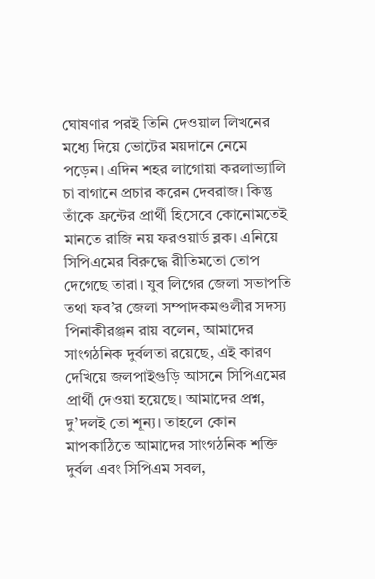ঘোষণার পরই তিনি দেওয়াল লিখনের মধ্যে দিয়ে ভোটের ময়দানে নেমে পড়েন। এদিন শহর লাগোয়া করলাভ্যালি চা বাগানে প্রচার করেন দেবরাজ। কিন্তু তাঁকে ফ্রন্টের প্রার্থী হিসেবে কোনোমতেই মানতে রাজি নয় ফরওয়ার্ড ব্লক। এনিয়ে সিপিএমের বিরুদ্ধে রীতিমতো তোপ দেগেছে তারা। যুব লিগের জেলা সভাপতি তথা ফব’র জেলা সম্পাদকমণ্ডলীর সদস্য পিনাকীরঞ্জন রায় বলেন, আমাদের সাংগঠনিক দুর্বলতা রয়েছে, এই কারণ দেখিয়ে জলপাইগুড়ি আসনে সিপিএমের প্রার্থী দেওয়া হয়েছে। আমাদের প্রশ্ন, দু’দলই তো শূন্য। তাহলে কোন মাপকাঠিতে আমাদের সাংগঠনিক শক্তি দুর্বল এবং সিপিএম সবল,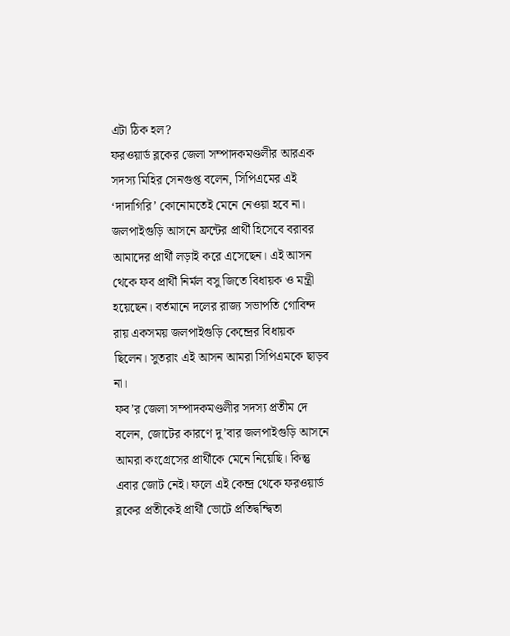এটা ঠিক হল?
ফরওয়ার্ড ব্লকের জেলা সম্পাদকমণ্ডলীর আরএক সদস্য মিহির সেনগুপ্ত বলেন, সিপিএমের এই ‘দাদাগিরি’ কোনোমতেই মেনে নেওয়া হবে না। জলপাইগুড়ি আসনে ফ্রন্টের প্রার্থী হিসেবে বরাবর আমাদের প্রার্থী লড়াই করে এসেছেন। এই আসন থেকে ফব প্রার্থী নির্মল বসু জিতে বিধায়ক ও মন্ত্রী হয়েছেন। বর্তমানে দলের রাজ্য সভাপতি গোবিন্দ রায় একসময় জলপাইগুড়ি কেন্দ্রের বিধায়ক ছিলেন। সুতরাং এই আসন আমরা সিপিএমকে ছাড়ব না।
ফব’র জেলা সম্পাদকমণ্ডলীর সদস্য প্রতীম দে বলেন, জোটের কারণে দু’বার জলপাইগুড়ি আসনে আমরা কংগ্রেসের প্রার্থীকে মেনে নিয়েছি। কিন্তু এবার জোট নেই। ফলে এই কেন্দ্র থেকে ফরওয়ার্ড ব্লকের প্রতীকেই প্রার্থী ভোটে প্রতিদ্বন্দ্বিতা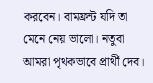করবেন। বামফ্রন্ট যদি তা মেনে নেয় ভালো। নতুবা আমরা পৃথকভাবে প্রার্থী দেব।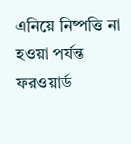এনিয়ে নিষ্পত্তি না হওয়া পর্যন্ত ফরওয়ার্ড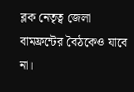ব্লক নেতৃত্ব জেলা বামফ্রন্টের বৈঠকেও যাবে না।